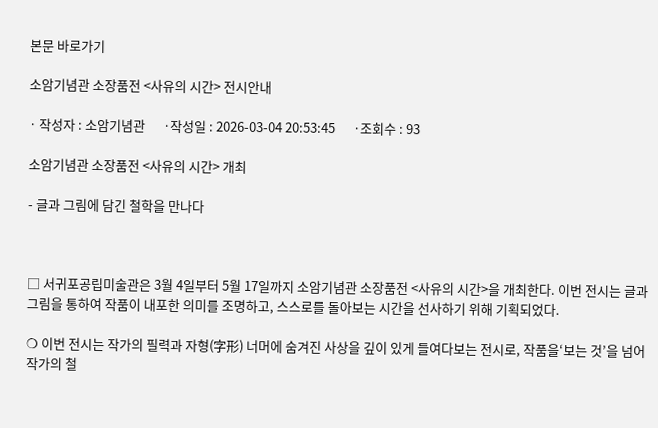본문 바로가기

소암기념관 소장품전 <사유의 시간> 전시안내

· 작성자 : 소암기념관      ·작성일 : 2026-03-04 20:53:45      ·조회수 : 93

소암기념관 소장품전 <사유의 시간> 개최

- 글과 그림에 담긴 철학을 만나다



□ 서귀포공립미술관은 3월 4일부터 5월 17일까지 소암기념관 소장품전 <사유의 시간>을 개최한다. 이번 전시는 글과 그림을 통하여 작품이 내포한 의미를 조명하고, 스스로를 돌아보는 시간을 선사하기 위해 기획되었다.

❍ 이번 전시는 작가의 필력과 자형(字形) 너머에 숨겨진 사상을 깊이 있게 들여다보는 전시로, 작품을‘보는 것’을 넘어 작가의 철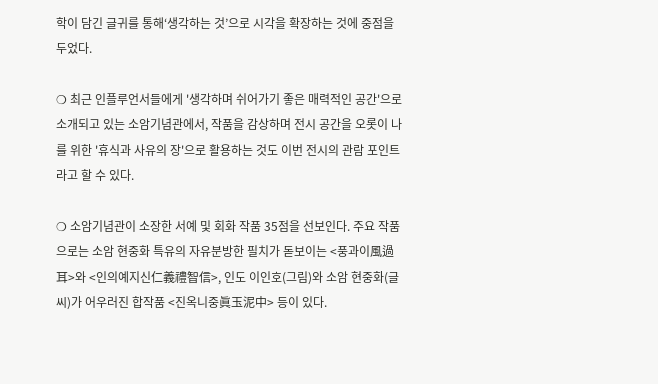학이 담긴 글귀를 통해‘생각하는 것’으로 시각을 확장하는 것에 중점을 두었다.

❍ 최근 인플루언서들에게 '생각하며 쉬어가기 좋은 매력적인 공간'으로 소개되고 있는 소암기념관에서, 작품을 감상하며 전시 공간을 오롯이 나를 위한 '휴식과 사유의 장'으로 활용하는 것도 이번 전시의 관람 포인트라고 할 수 있다.

❍ 소암기념관이 소장한 서예 및 회화 작품 35점을 선보인다. 주요 작품으로는 소암 현중화 특유의 자유분방한 필치가 돋보이는 <풍과이風過耳>와 <인의예지신仁義禮智信>, 인도 이인호(그림)와 소암 현중화(글씨)가 어우러진 합작품 <진옥니중眞玉泥中> 등이 있다.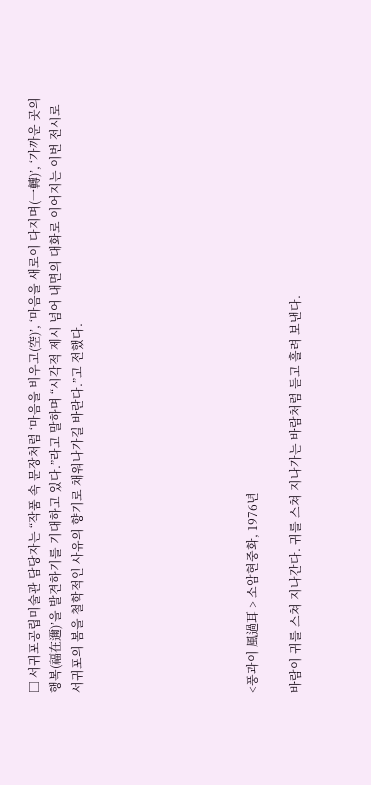□ 서귀포공립미술관 담당자는 “작품 속 문장처럼 ‘마음을 비우고(空)’, ‘마음을 새로이 다지며(一轉)’, ‘가까운 곳의 행복(福在邇)’을 발견하기를 기대하고 있다.”라고 말하며 “시각적 제시 넘어 내면의 대화로 이어지는 이번 전시로 서귀포의 봄을 철학적인 사유의 향기로 채워나가길 바란다.”고 전했다.







<풍과이 風過耳 > 소암현중화, 1976년

바람이 귀를 스쳐 지나간다. 귀를 스쳐 지나가는 바람처럼 듣고 흘려 보낸다.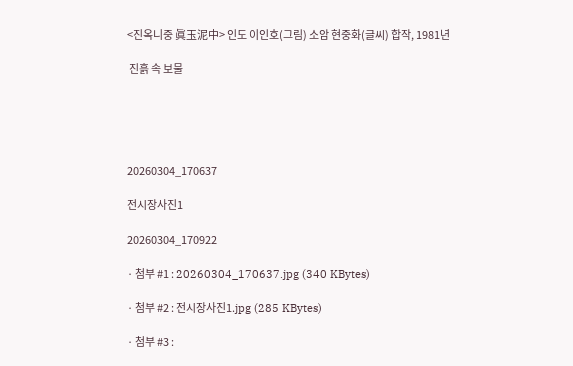<진옥니중 眞玉泥中> 인도 이인호(그림) 소암 현중화(글씨) 합작, 1981년

 진흙 속 보물





20260304_170637

전시장사진1

20260304_170922

· 첨부 #1 : 20260304_170637.jpg (340 KBytes)

· 첨부 #2 : 전시장사진1.jpg (285 KBytes)

· 첨부 #3 :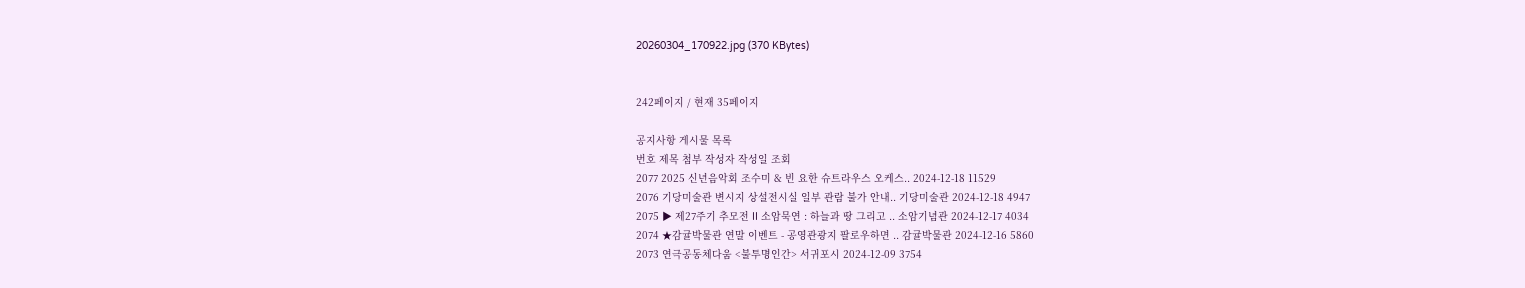20260304_170922.jpg (370 KBytes)


242페이지 / 현재 35페이지

공지사항 게시물 목록
번호 제목 첨부 작성자 작성일 조회
2077 2025 신년음악회 조수미 & 빈 요한 슈트라우스 오케스.. 2024-12-18 11529
2076 기당미술관 변시지 상설전시실 일부 관람 불가 안내.. 기당미술관 2024-12-18 4947
2075 ▶ 제27주기 추모전 II 소암묵연 : 하늘과 땅 그리고 .. 소암기념관 2024-12-17 4034
2074 ★감귤박물관 연말 이벤트 - 공영관광지 팔로우하면 .. 감귤박물관 2024-12-16 5860
2073 연극공동체다움 <불투명인간> 서귀포시 2024-12-09 3754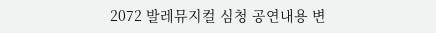2072 발레뮤지컬 심청 공연내용 변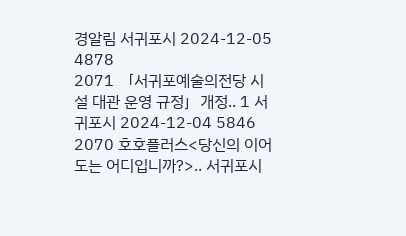경알림 서귀포시 2024-12-05 4878
2071 「서귀포예술의전당 시설 대관 운영 규정」개정.. 1 서귀포시 2024-12-04 5846
2070 호호플러스<당신의 이어도는 어디입니까?>.. 서귀포시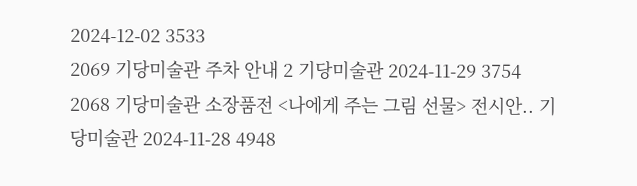2024-12-02 3533
2069 기당미술관 주차 안내 2 기당미술관 2024-11-29 3754
2068 기당미술관 소장품전 <나에게 주는 그림 선물> 전시안.. 기당미술관 2024-11-28 4948